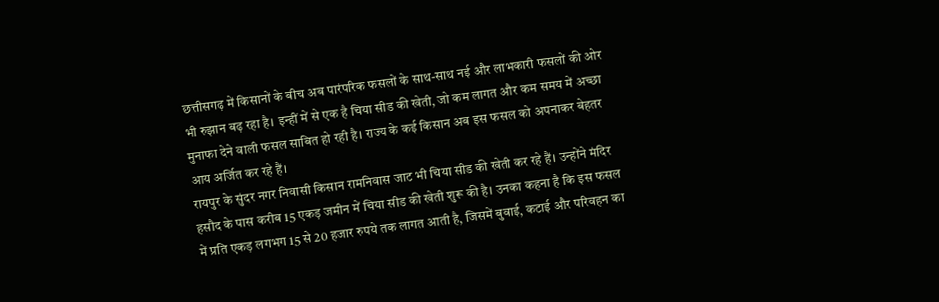छत्तीसगढ़ में किसानों के बीच अब पारंपरिक फसलों के साथ-साथ नई और लाभकारी फसलों की ओर भी रुझान बढ़ रहा है। इन्हीं में से एक है चिया सीड की खेती, जो कम लागत और कम समय में अच्छा मुनाफा देने वाली फसल साबित हो रही है। राज्य के कई किसान अब इस फसल को अपनाकर बेहतर आय अर्जित कर रहे हैं।
रायपुर के सुंदर नगर निवासी किसान रामनिवास जाट भी चिया सीड की खेती कर रहे हैं। उन्होंने मंदिर हसौद के पास करीब 15 एकड़ जमीन में चिया सीड की खेती शुरू की है। उनका कहना है कि इस फसल में प्रति एकड़ लगभग 15 से 20 हजार रुपये तक लागत आती है, जिसमें बुवाई, कटाई और परिवहन का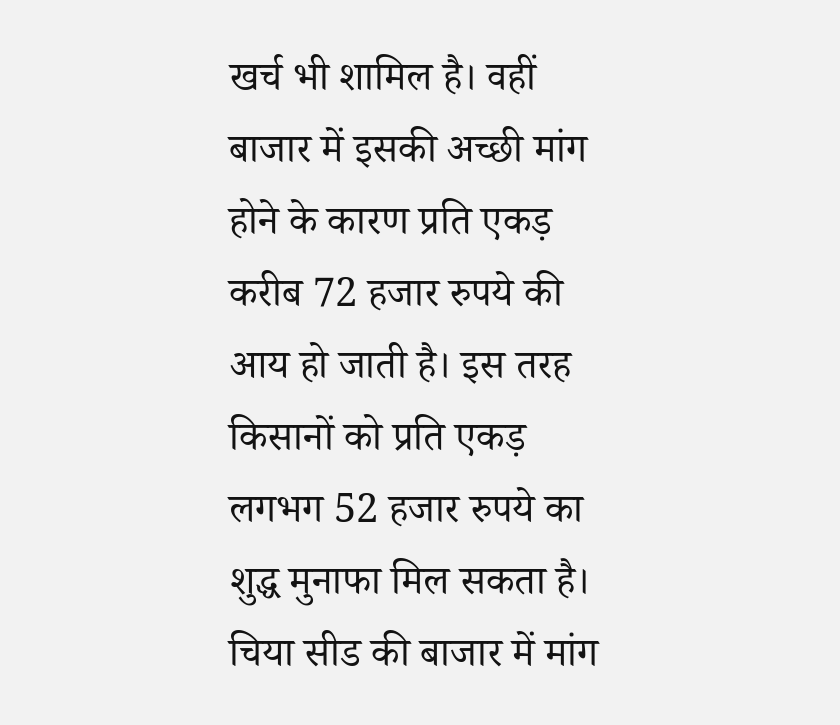खर्च भी शामिल है। वहीं बाजार में इसकी अच्छी मांग होने के कारण प्रति एकड़ करीब 72 हजार रुपये की आय हो जाती है। इस तरह किसानों को प्रति एकड़ लगभग 52 हजार रुपये का शुद्ध मुनाफा मिल सकता है।
चिया सीड की बाजार में मांग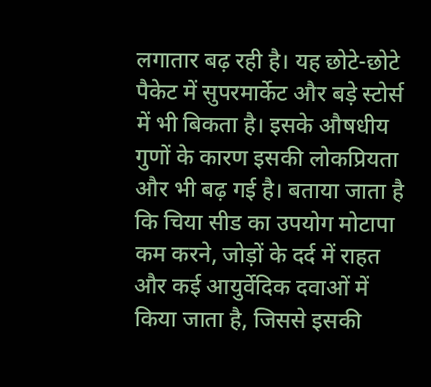लगातार बढ़ रही है। यह छोटे-छोटे पैकेट में सुपरमार्केट और बड़े स्टोर्स में भी बिकता है। इसके औषधीय गुणों के कारण इसकी लोकप्रियता और भी बढ़ गई है। बताया जाता है कि चिया सीड का उपयोग मोटापा कम करने, जोड़ों के दर्द में राहत और कई आयुर्वेदिक दवाओं में किया जाता है, जिससे इसकी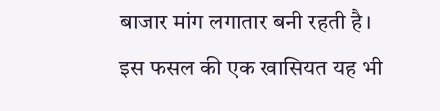बाजार मांग लगातार बनी रहती है।
इस फसल की एक खासियत यह भी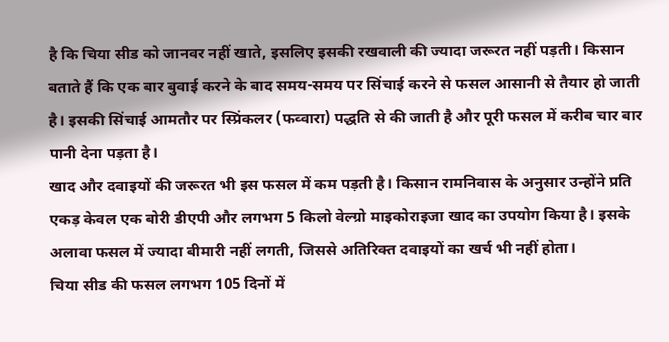है कि चिया सीड को जानवर नहीं खाते, इसलिए इसकी रखवाली की ज्यादा जरूरत नहीं पड़ती। किसान बताते हैं कि एक बार बुवाई करने के बाद समय-समय पर सिंचाई करने से फसल आसानी से तैयार हो जाती है। इसकी सिंचाई आमतौर पर स्प्रिंकलर (फव्वारा) पद्धति से की जाती है और पूरी फसल में करीब चार बार पानी देना पड़ता है।
खाद और दवाइयों की जरूरत भी इस फसल में कम पड़ती है। किसान रामनिवास के अनुसार उन्होंने प्रति एकड़ केवल एक बोरी डीएपी और लगभग 5 किलो वेल्ग्रो माइकोराइजा खाद का उपयोग किया है। इसके अलावा फसल में ज्यादा बीमारी नहीं लगती, जिससे अतिरिक्त दवाइयों का खर्च भी नहीं होता।
चिया सीड की फसल लगभग 105 दिनों में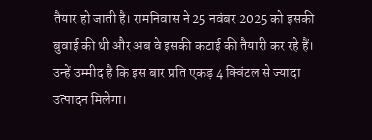तैयार हो जाती है। रामनिवास ने 25 नवंबर 2025 को इसकी बुवाई की थी और अब वे इसकी कटाई की तैयारी कर रहे हैं। उन्हें उम्मीद है कि इस बार प्रति एकड़ 4 क्विंटल से ज्यादा उत्पादन मिलेगा।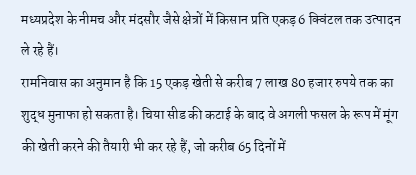मध्यप्रदेश के नीमच और मंदसौर जैसे क्षेत्रों में किसान प्रति एकड़ 6 क्विंटल तक उत्पादन ले रहे हैं।
रामनिवास का अनुमान है कि 15 एकड़ खेती से करीब 7 लाख 80 हजार रुपये तक का शुद्ध मुनाफा हो सकता है। चिया सीड की कटाई के बाद वे अगली फसल के रूप में मूंग की खेती करने की तैयारी भी कर रहे हैं, जो करीब 65 दिनों में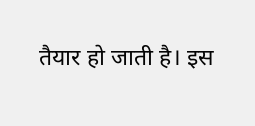तैयार हो जाती है। इस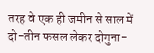तरह वे एक ही जमीन से साल में दो-तीन फसल लेकर दोगुना-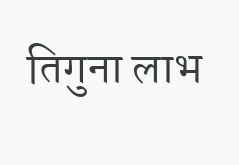तिगुना लाभ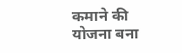कमाने की योजना बना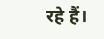रहे हैं।